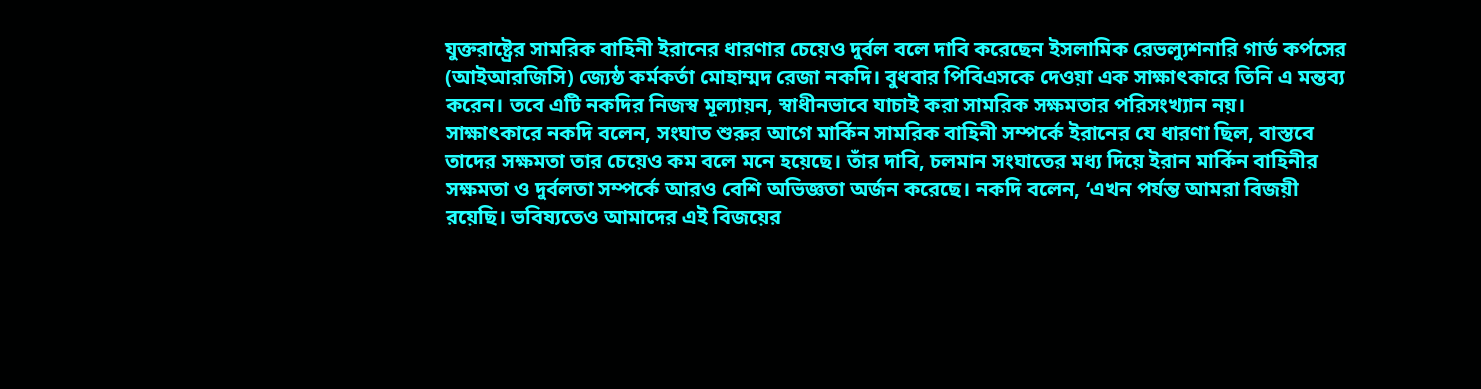যুক্তরাষ্ট্রের সামরিক বাহিনী ইরানের ধারণার চেয়েও দুর্বল বলে দাবি করেছেন ইসলামিক রেভল্যুশনারি গার্ড কর্পসের (আইআরজিসি) জ্যেষ্ঠ কর্মকর্তা মোহাম্মদ রেজা নকদি। বুধবার পিবিএসকে দেওয়া এক সাক্ষাৎকারে তিনি এ মন্তব্য করেন। তবে এটি নকদির নিজস্ব মূল্যায়ন, স্বাধীনভাবে যাচাই করা সামরিক সক্ষমতার পরিসংখ্যান নয়।
সাক্ষাৎকারে নকদি বলেন, সংঘাত শুরুর আগে মার্কিন সামরিক বাহিনী সম্পর্কে ইরানের যে ধারণা ছিল, বাস্তবে তাদের সক্ষমতা তার চেয়েও কম বলে মনে হয়েছে। তাঁর দাবি, চলমান সংঘাতের মধ্য দিয়ে ইরান মার্কিন বাহিনীর সক্ষমতা ও দুর্বলতা সম্পর্কে আরও বেশি অভিজ্ঞতা অর্জন করেছে। নকদি বলেন, ‘এখন পর্যন্ত আমরা বিজয়ী রয়েছি। ভবিষ্যতেও আমাদের এই বিজয়ের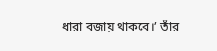ধারা বজায় থাকবে।’ তাঁর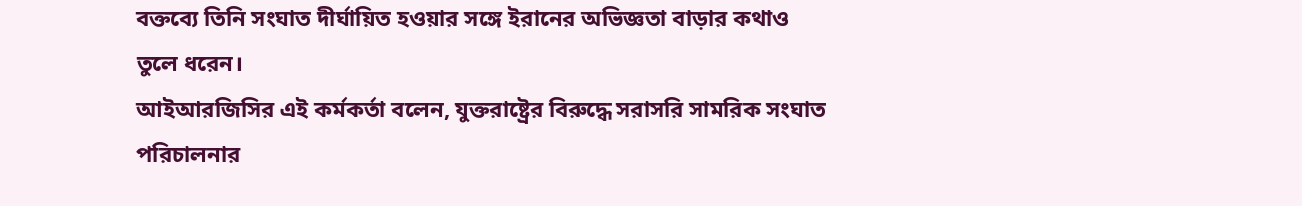বক্তব্যে তিনি সংঘাত দীর্ঘায়িত হওয়ার সঙ্গে ইরানের অভিজ্ঞতা বাড়ার কথাও তুলে ধরেন।
আইআরজিসির এই কর্মকর্তা বলেন, যুক্তরাষ্ট্রের বিরুদ্ধে সরাসরি সামরিক সংঘাত পরিচালনার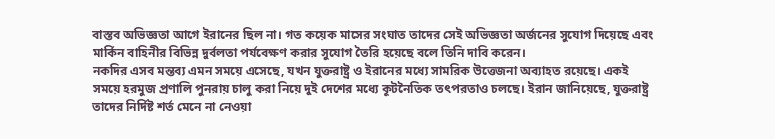বাস্তব অভিজ্ঞতা আগে ইরানের ছিল না। গত কয়েক মাসের সংঘাত তাদের সেই অভিজ্ঞতা অর্জনের সুযোগ দিয়েছে এবং মার্কিন বাহিনীর বিভিন্ন দুর্বলতা পর্যবেক্ষণ করার সুযোগ তৈরি হয়েছে বলে তিনি দাবি করেন।
নকদির এসব মন্তব্য এমন সময়ে এসেছে, যখন যুক্তরাষ্ট্র ও ইরানের মধ্যে সামরিক উত্তেজনা অব্যাহত রয়েছে। একই সময়ে হরমুজ প্রণালি পুনরায় চালু করা নিয়ে দুই দেশের মধ্যে কূটনৈতিক তৎপরতাও চলছে। ইরান জানিয়েছে, যুক্তরাষ্ট্র তাদের নির্দিষ্ট শর্ত মেনে না নেওয়া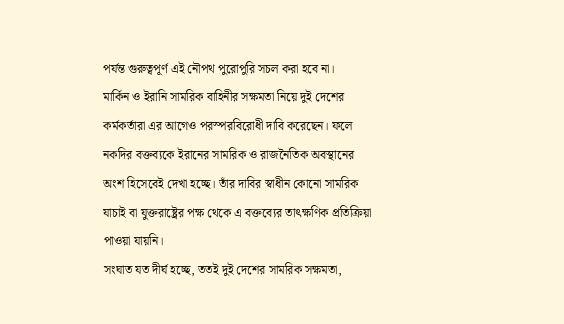পর্যন্ত গুরুত্বপূর্ণ এই নৌপথ পুরোপুরি সচল করা হবে না।
মার্কিন ও ইরানি সামরিক বাহিনীর সক্ষমতা নিয়ে দুই দেশের কর্মকর্তারা এর আগেও পরস্পরবিরোধী দাবি করেছেন। ফলে নকদির বক্তব্যকে ইরানের সামরিক ও রাজনৈতিক অবস্থানের অংশ হিসেবেই দেখা হচ্ছে। তাঁর দাবির স্বাধীন কোনো সামরিক যাচাই বা যুক্তরাষ্ট্রের পক্ষ থেকে এ বক্তব্যের তাৎক্ষণিক প্রতিক্রিয়া পাওয়া যায়নি।
সংঘাত যত দীর্ঘ হচ্ছে, ততই দুই দেশের সামরিক সক্ষমতা,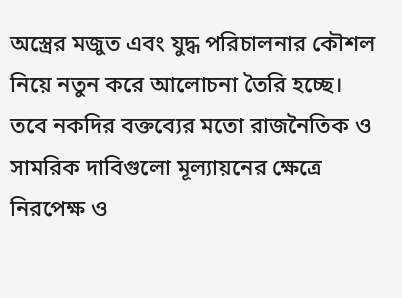অস্ত্রের মজুত এবং যুদ্ধ পরিচালনার কৌশল নিয়ে নতুন করে আলোচনা তৈরি হচ্ছে। তবে নকদির বক্তব্যের মতো রাজনৈতিক ও সামরিক দাবিগুলো মূল্যায়নের ক্ষেত্রে নিরপেক্ষ ও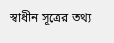স্বাধীন সূত্রের তথ্য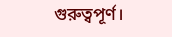গুরুত্বপূর্ণ।